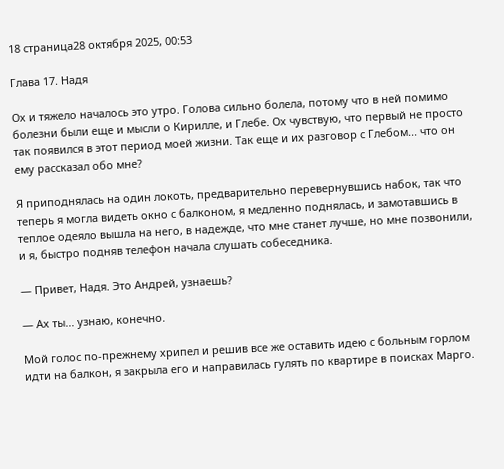18 страница28 октября 2025, 00:53

Глава 17. Надя

Ох и тяжело началось это утро. Голова сильно болела, потому что в ней помимо болезни были еще и мысли о Кирилле, и Глебе. Ох чувствую, что первый не просто так появился в этот период моей жизни. Так еще и их разговор с Глебом... что он ему рассказал обо мне?

Я приподнялась на один локоть, предварительно перевернувшись набок, так что теперь я могла видеть окно с балконом, я медленно поднялась, и замотавшись в теплое одеяло вышла на него, в надежде, что мне станет лучше, но мне позвонили, и я, быстро подняв телефон начала слушать собеседника.

— Привет, Надя. Это Андрей, узнаешь?

— Ах ты... узнаю, конечно.

Мой голос по-прежнему хрипел и решив все же оставить идею с больным горлом идти на балкон, я закрыла его и направилась гулять по квартире в поисках Марго.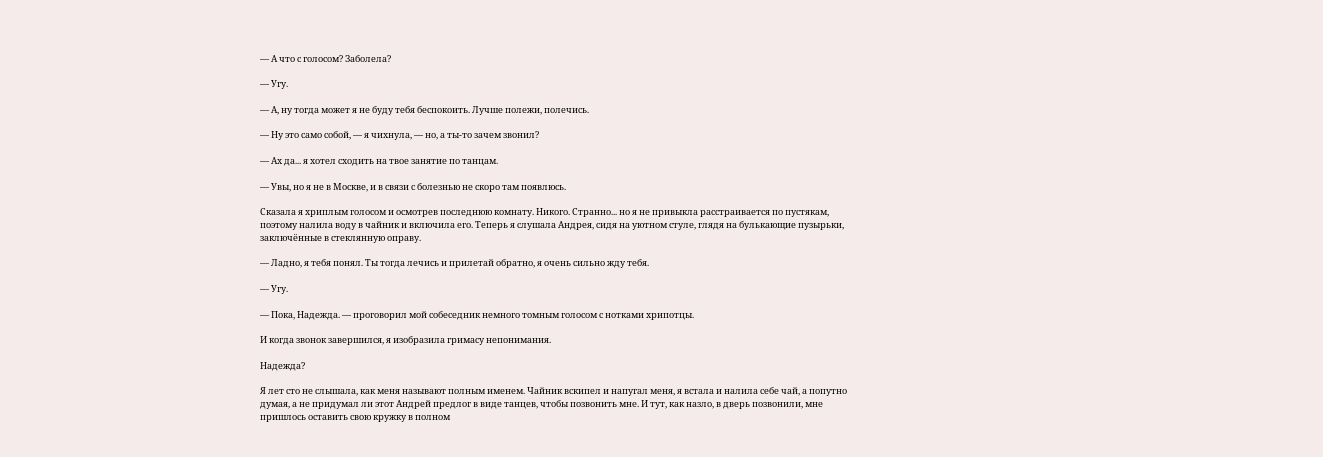— А что с голосом? Заболела?

— Угу.

— А, ну тогда может я не буду тебя беспокоить. Лучше полежи, полечись.

— Ну это само собой, — я чихнула, — но, а ты-то зачем звонил?

— Ах да... я хотел сходить на твое занятие по танцам.

— Увы, но я не в Москве, и в связи с болезнью не скоро там появлюсь.

Сказала я хриплым голосом и осмотрев последнюю комнату. Никого. Странно... но я не привыкла расстраивается по пустякам, поэтому налила воду в чайник и включила его. Теперь я слушала Андрея, сидя на уютном стуле, глядя на булькающие пузырьки, заключённые в стеклянную оправу.

— Ладно, я тебя понял. Ты тогда лечись и прилетай обратно, я очень сильно жду тебя.

— Угу.

— Пока, Надежда. — проговорил мой собеседник немного томным голосом с нотками хрипотцы.

И когда звонок завершился, я изобразила гримасу непонимания.

Надежда?

Я лет сто не слышала, как меня называют полным именем. Чайник вскипел и напугал меня, я встала и налила себе чай, а попутно думая, а не придумал ли этот Андрей предлог в виде танцев, чтобы позвонить мне. И тут, как назло, в дверь позвонили, мне пришлось оставить свою кружку в полном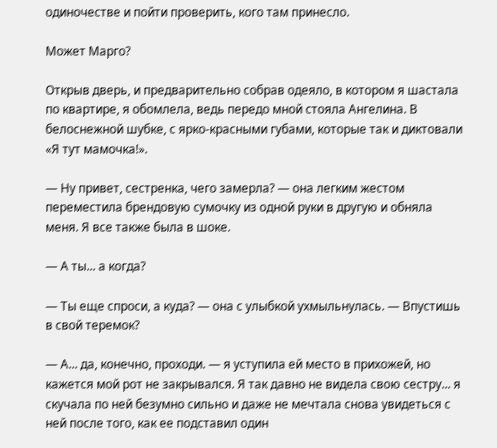одиночестве и пойти проверить, кого там принесло.

Может Марго?

Открыв дверь, и предварительно собрав одеяло, в котором я шастала по квартире, я обомлела, ведь передо мной стояла Ангелина. В белоснежной шубке, с ярко-красными губами, которые так и диктовали «Я тут мамочка!».

— Ну привет, сестренка, чего замерла? — она легким жестом переместила брендовую сумочку из одной руки в другую и обняла меня. Я все также была в шоке.

— А ты... а когда?

— Ты еще спроси, а куда? — она с улыбкой ухмыльнулась. — Впустишь в свой теремок?

— А... да, конечно, проходи. — я уступила ей место в прихожей, но кажется мой рот не закрывался. Я так давно не видела свою сестру... я скучала по ней безумно сильно и даже не мечтала снова увидеться с ней после того, как ее подставил один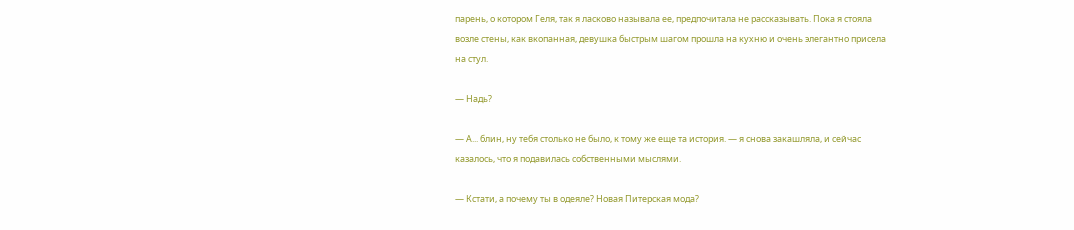парень, о котором Геля, так я ласково называла ее, предпочитала не рассказывать. Пока я стояла возле стены, как вкопанная, девушка быстрым шагом прошла на кухню и очень элегантно присела на стул.

— Надь?

— А... блин, ну тебя столько не было, к тому же еще та история. — я снова закашляла, и сейчас казалось, что я подавилась собственными мыслями.

— Кстати, а почему ты в одеяле? Новая Питерская мода?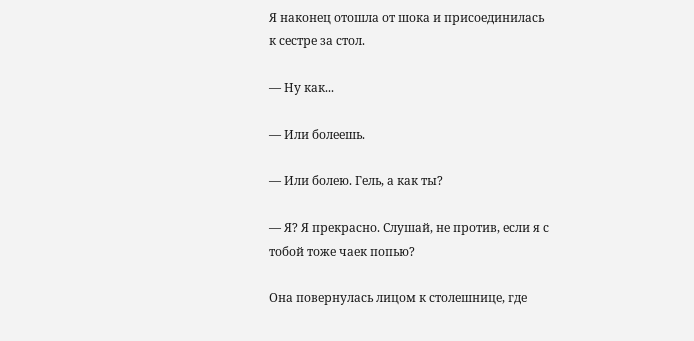Я наконец отошла от шока и присоединилась к сестре за стол.

— Ну как...

— Или болеешь.

— Или болею. Гель, а как ты?

— Я? Я прекрасно. Слушай, не против, если я с тобой тоже чаек попью?

Она повернулась лицом к столешнице, где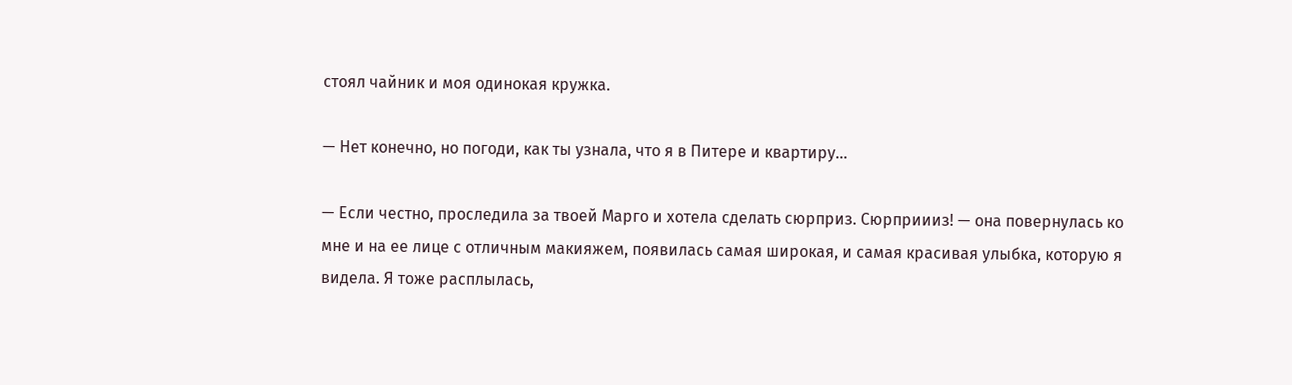стоял чайник и моя одинокая кружка.

— Нет конечно, но погоди, как ты узнала, что я в Питере и квартиру...

— Если честно, проследила за твоей Марго и хотела сделать сюрприз. Сюрприииз! — она повернулась ко мне и на ее лице с отличным макияжем, появилась самая широкая, и самая красивая улыбка, которую я видела. Я тоже расплылась,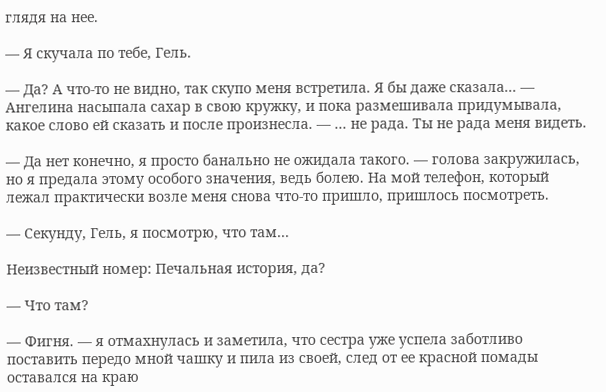глядя на нее.

— Я скучала по тебе, Гель.

— Да? А что-то не видно, так скупо меня встретила. Я бы даже сказала... — Ангелина насыпала сахар в свою кружку, и пока размешивала придумывала, какое слово ей сказать и после произнесла. — ... не рада. Ты не рада меня видеть.

— Да нет конечно, я просто банально не ожидала такого. — голова закружилась, но я предала этому особого значения, ведь болею. На мой телефон, который лежал практически возле меня снова что-то пришло, пришлось посмотреть.

— Секунду, Гель, я посмотрю, что там...

Неизвестный номер: Печальная история, да?

— Что там?

— Фигня. — я отмахнулась и заметила, что сестра уже успела заботливо поставить передо мной чашку и пила из своей, след от ее красной помады оставался на краю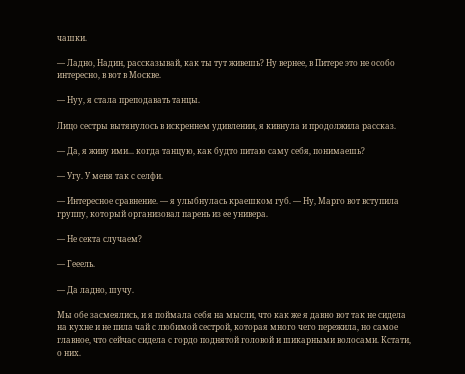чашки.

— Ладно, Надин, рассказывай, как ты тут живешь? Ну вернее, в Питере это не особо интересно, в вот в Москве.

— Нуу, я стала преподавать танцы.

Лицо сестры вытянулось в искреннем удивлении, я кивнула и продолжила рассказ.

— Да, я живу ими... когда танцую, как будто питаю саму себя, понимаешь?

— Угу. У меня так с селфи.

— Интересное сравнение. — я улыбнулась краешком губ. — Ну, Марго вот вступила группу, который организовал парень из ее универа.

— Не секта случаем?

— Гееель.

— Да ладно, шучу.

Мы обе засмеялись, и я поймала себя на мысли, что как же я давно вот так не сидела на кухне и не пила чай с любимой сестрой, которая много чего пережила, но самое главное, что сейчас сидела с гордо поднятой головой и шикарными волосами. Кстати, о них.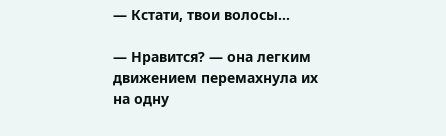— Кстати, твои волосы...

— Нравится? — она легким движением перемахнула их на одну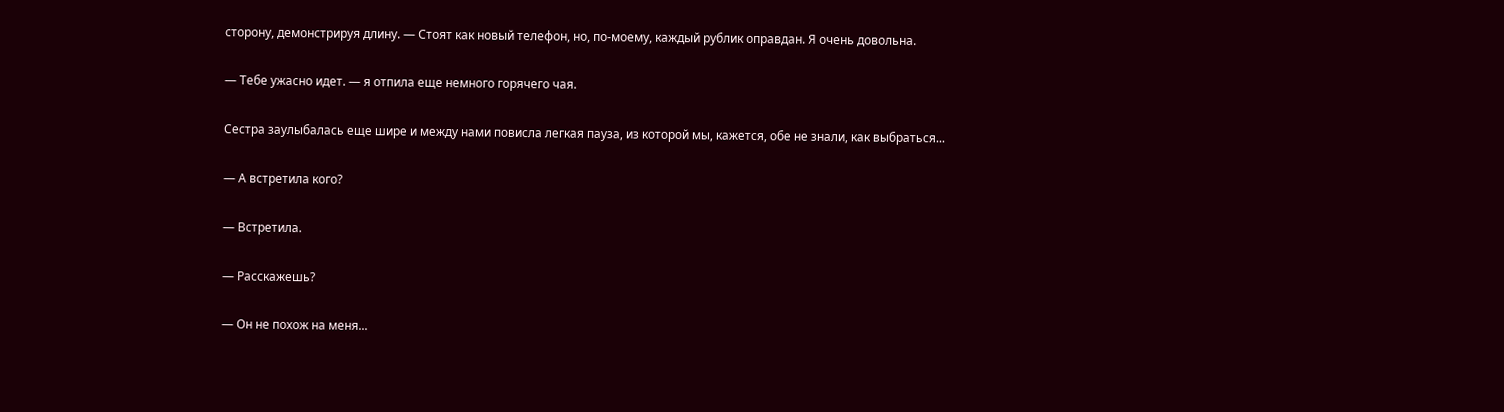сторону, демонстрируя длину. — Стоят как новый телефон, но, по-моему, каждый рублик оправдан. Я очень довольна.

— Тебе ужасно идет. — я отпила еще немного горячего чая.

Сестра заулыбалась еще шире и между нами повисла легкая пауза, из которой мы, кажется, обе не знали, как выбраться...

— А встретила кого?

— Встретила.

— Расскажешь?

— Он не похож на меня...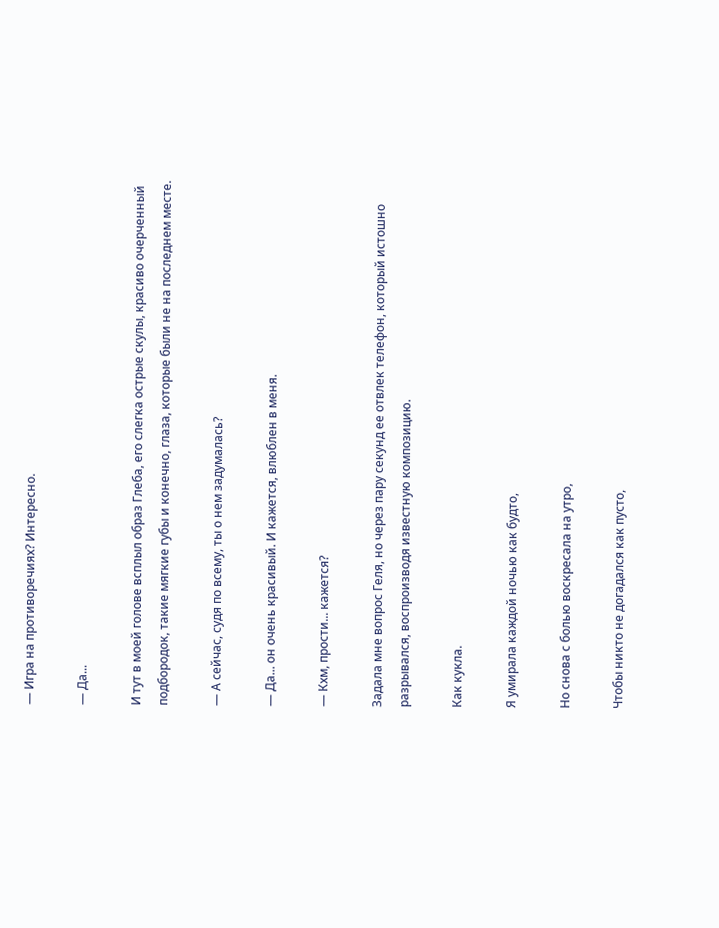— Игра на противоречиях? Интересно.

— Да...

И тут в моей голове всплыл образ Глеба, его слегка острые скулы, красиво очерченный подбородок, такие мягкие губы и конечно, глаза, которые были не на последнем месте.

— А сейчас, судя по всему, ты о нем задумалась?

— Да... он очень красивый. И кажется, влюблен в меня.

— Кхм, прости... кажется?

Задала мне вопрос Геля, но через пару секунд ее отвлек телефон, который истошно разрывался, воспроизводя известную композицию.

Как кукла.

Я умирала каждой ночью как будто,

Но снова с болью воскресала на утро,

Чтобы никто не догадался как пусто,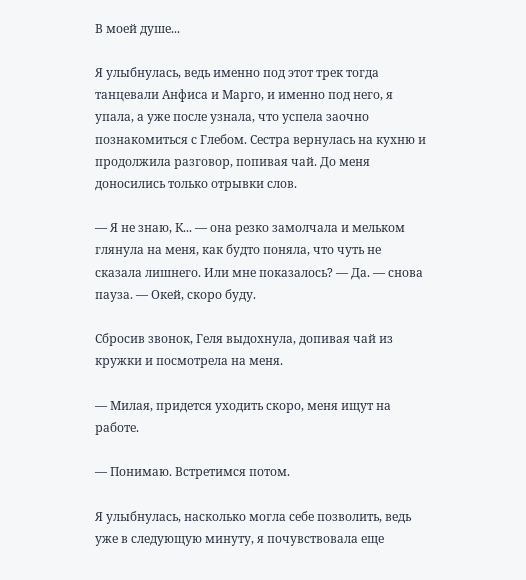В моей душе...

Я улыбнулась, ведь именно под этот трек тогда танцевали Анфиса и Марго, и именно под него, я упала, а уже после узнала, что успела заочно познакомиться с Глебом. Сестра вернулась на кухню и продолжила разговор, попивая чай. До меня доносились только отрывки слов.

— Я не знаю, К... — она резко замолчала и мельком глянула на меня, как будто поняла, что чуть не сказала лишнего. Или мне показалось? — Да. — снова пауза. — Окей, скоро буду.

Сбросив звонок, Геля выдохнула, допивая чай из кружки и посмотрела на меня.

— Милая, придется уходить скоро, меня ищут на работе.

— Понимаю. Встретимся потом.

Я улыбнулась, насколько могла себе позволить, ведь уже в следующую минуту, я почувствовала еще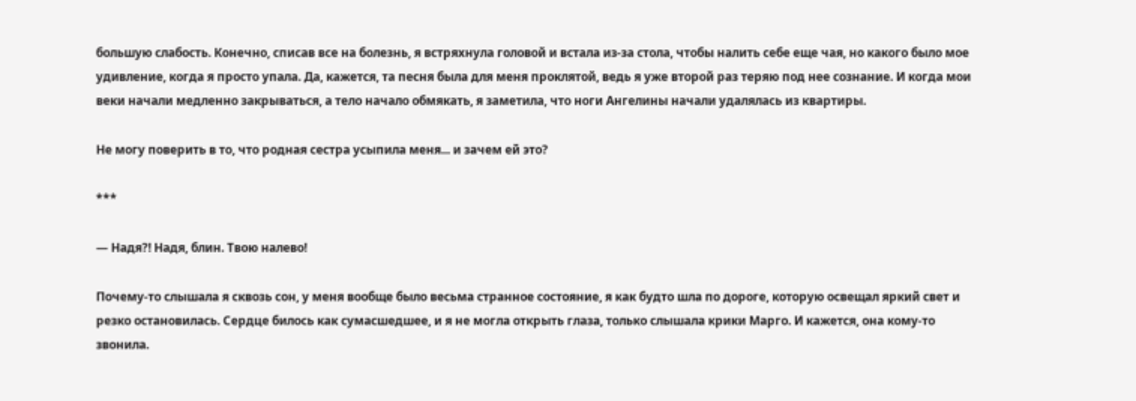большую слабость. Конечно, списав все на болезнь, я встряхнула головой и встала из-за стола, чтобы налить себе еще чая, но какого было мое удивление, когда я просто упала. Да, кажется, та песня была для меня проклятой, ведь я уже второй раз теряю под нее сознание. И когда мои веки начали медленно закрываться, а тело начало обмякать, я заметила, что ноги Ангелины начали удалялась из квартиры.

Не могу поверить в то, что родная сестра усыпила меня... и зачем ей это?

***

— Надя?! Надя, блин. Твою налево!

Почему-то слышала я сквозь сон, у меня вообще было весьма странное состояние, я как будто шла по дороге, которую освещал яркий свет и резко остановилась. Сердце билось как сумасшедшее, и я не могла открыть глаза, только слышала крики Марго. И кажется, она кому-то звонила.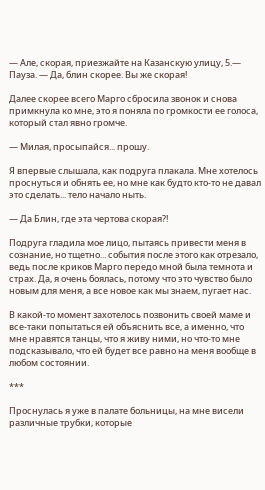— Але, скорая, приезжайте на Казанскую улицу, 5.— Пауза. — Да, блин скорее. Вы же скорая!

Далее скорее всего Марго сбросила звонок и снова примкнула ко мне, это я поняла по громкости ее голоса, который стал явно громче.

— Милая, просыпайся... прошу.

Я впервые слышала, как подруга плакала. Мне хотелось проснуться и обнять ее, но мне как будто кто-то не давал это сделать... тело начало ныть.

— Да Блин, где эта чертова скорая?!

Подруга гладила мое лицо, пытаясь привести меня в сознание, но тщетно... события после этого как отрезало, ведь после криков Марго передо мной была темнота и страх. Да, я очень боялась, потому что это чувство было новым для меня, а все новое как мы знаем, пугает нас.

В какой-то момент захотелось позвонить своей маме и все-таки попытаться ей объяснить все, а именно, что мне нравятся танцы, что я живу ними, но что-то мне подсказывало, что ей будет все равно на меня вообще в любом состоянии.

***

Проснулась я уже в палате больницы, на мне висели различные трубки, которые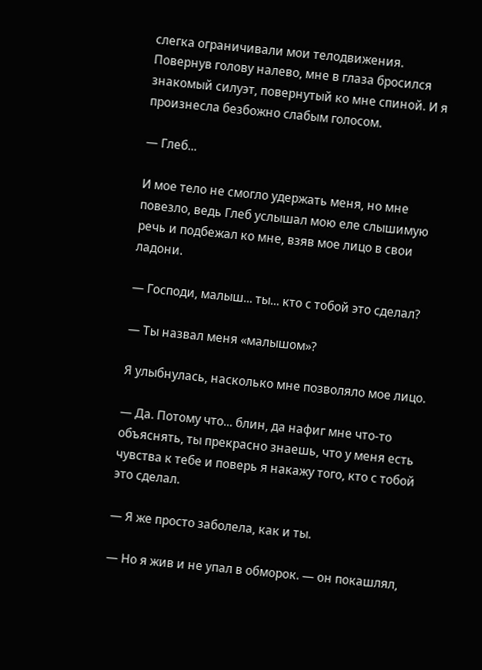слегка ограничивали мои телодвижения. Повернув голову налево, мне в глаза бросился знакомый силуэт, повернутый ко мне спиной. И я произнесла безбожно слабым голосом.

— Глеб...

И мое тело не смогло удержать меня, но мне повезло, ведь Глеб услышал мою еле слышимую речь и подбежал ко мне, взяв мое лицо в свои ладони.

— Господи, малыш... ты... кто с тобой это сделал?

— Ты назвал меня «малышом»?

Я улыбнулась, насколько мне позволяло мое лицо.

— Да. Потому что... блин, да нафиг мне что-то объяснять, ты прекрасно знаешь, что у меня есть чувства к тебе и поверь я накажу того, кто с тобой это сделал.

— Я же просто заболела, как и ты.

— Но я жив и не упал в обморок. — он покашлял,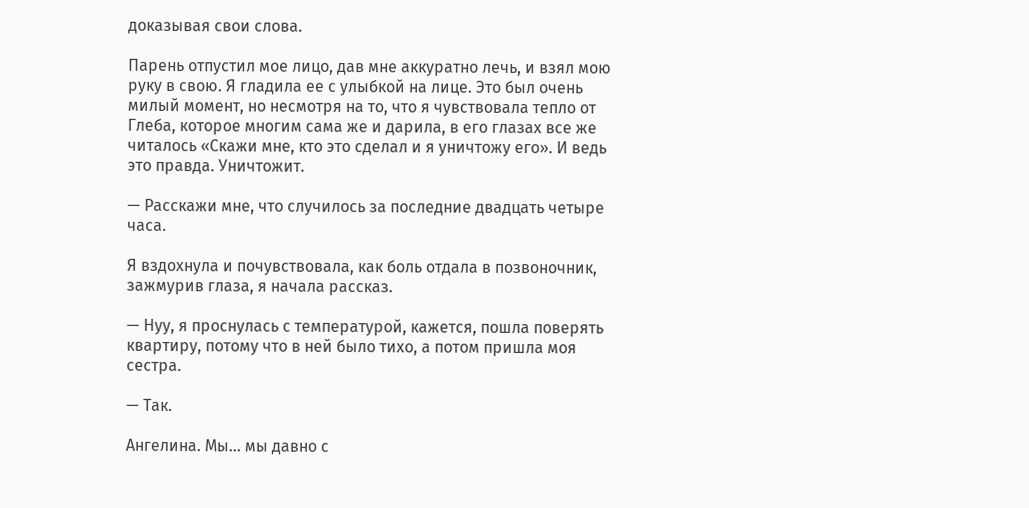доказывая свои слова.

Парень отпустил мое лицо, дав мне аккуратно лечь, и взял мою руку в свою. Я гладила ее с улыбкой на лице. Это был очень милый момент, но несмотря на то, что я чувствовала тепло от Глеба, которое многим сама же и дарила, в его глазах все же читалось «Скажи мне, кто это сделал и я уничтожу его». И ведь это правда. Уничтожит.

— Расскажи мне, что случилось за последние двадцать четыре часа.

Я вздохнула и почувствовала, как боль отдала в позвоночник, зажмурив глаза, я начала рассказ.

— Нуу, я проснулась с температурой, кажется, пошла поверять квартиру, потому что в ней было тихо, а потом пришла моя сестра.

— Так.

Ангелина. Мы... мы давно с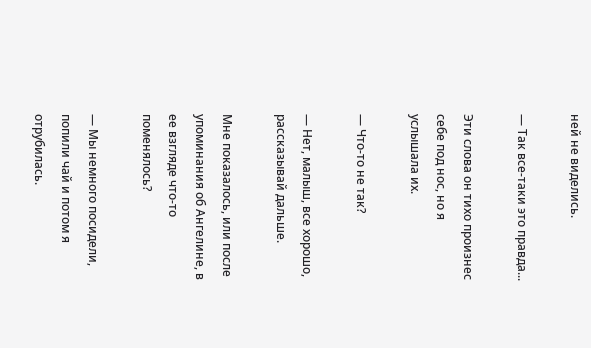ней не виделись.

— Так все-таки это правда...

Эти слова он тихо произнес себе под нос, но я услышала их.

— Что-то не так?

— Нет, малыш, все хорошо, рассказывай дальше.

Мне показалось, или после упоминания об Ангелине, в ее взгляде что-то поменялось?

— Мы немного посидели, попили чай и потом я отрубилась.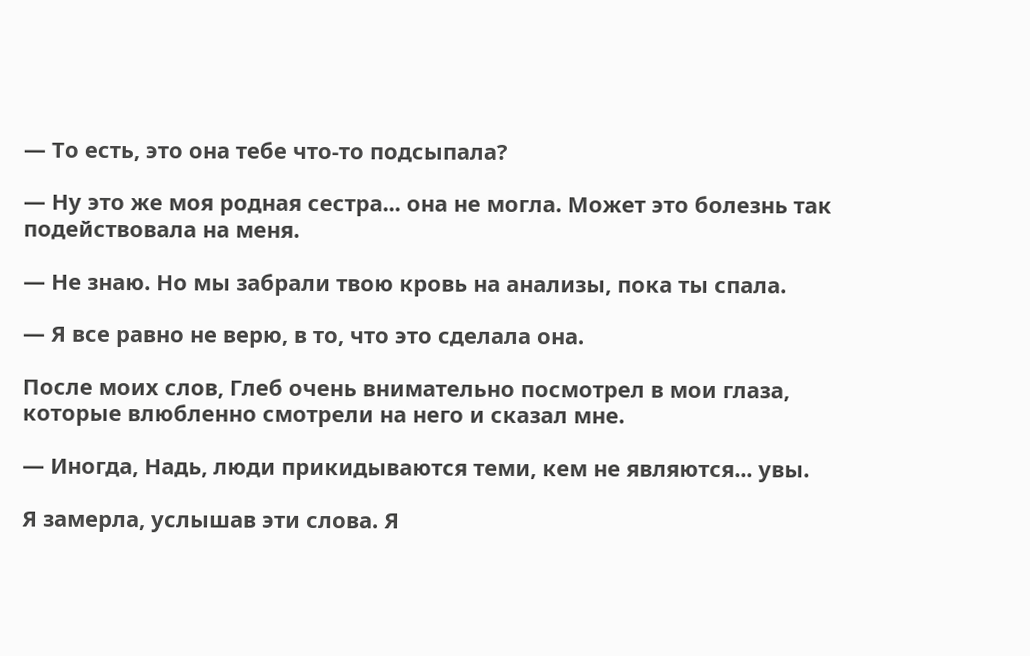— То есть, это она тебе что-то подсыпала?

— Ну это же моя родная сестра... она не могла. Может это болезнь так подействовала на меня.

— Не знаю. Но мы забрали твою кровь на анализы, пока ты спала.

— Я все равно не верю, в то, что это сделала она.

После моих слов, Глеб очень внимательно посмотрел в мои глаза, которые влюбленно смотрели на него и сказал мне.

— Иногда, Надь, люди прикидываются теми, кем не являются... увы.

Я замерла, услышав эти слова. Я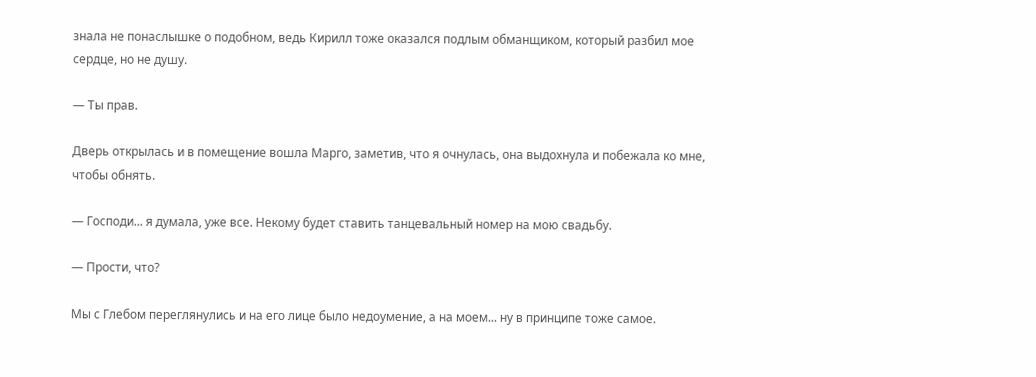знала не понаслышке о подобном, ведь Кирилл тоже оказался подлым обманщиком, который разбил мое сердце, но не душу.

— Ты прав.

Дверь открылась и в помещение вошла Марго, заметив, что я очнулась, она выдохнула и побежала ко мне, чтобы обнять.

— Господи... я думала, уже все. Некому будет ставить танцевальный номер на мою свадьбу.

— Прости, что?

Мы с Глебом переглянулись и на его лице было недоумение, а на моем... ну в принципе тоже самое.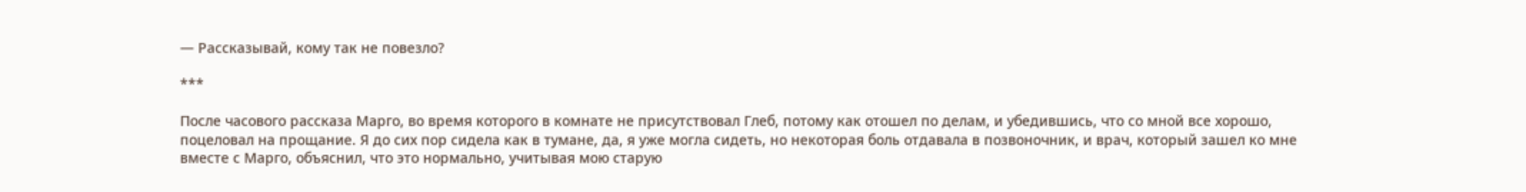— Рассказывай, кому так не повезло?

***

После часового рассказа Марго, во время которого в комнате не присутствовал Глеб, потому как отошел по делам, и убедившись, что со мной все хорошо, поцеловал на прощание. Я до сих пор сидела как в тумане, да, я уже могла сидеть, но некоторая боль отдавала в позвоночник, и врач, который зашел ко мне вместе с Марго, объяснил, что это нормально, учитывая мою старую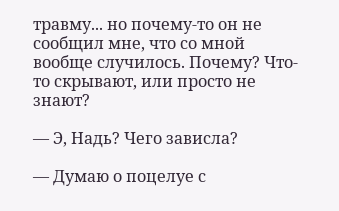травму... но почему-то он не сообщил мне, что со мной вообще случилось. Почему? Что-то скрывают, или просто не знают?

— Э, Надь? Чего зависла?

— Думаю о поцелуе с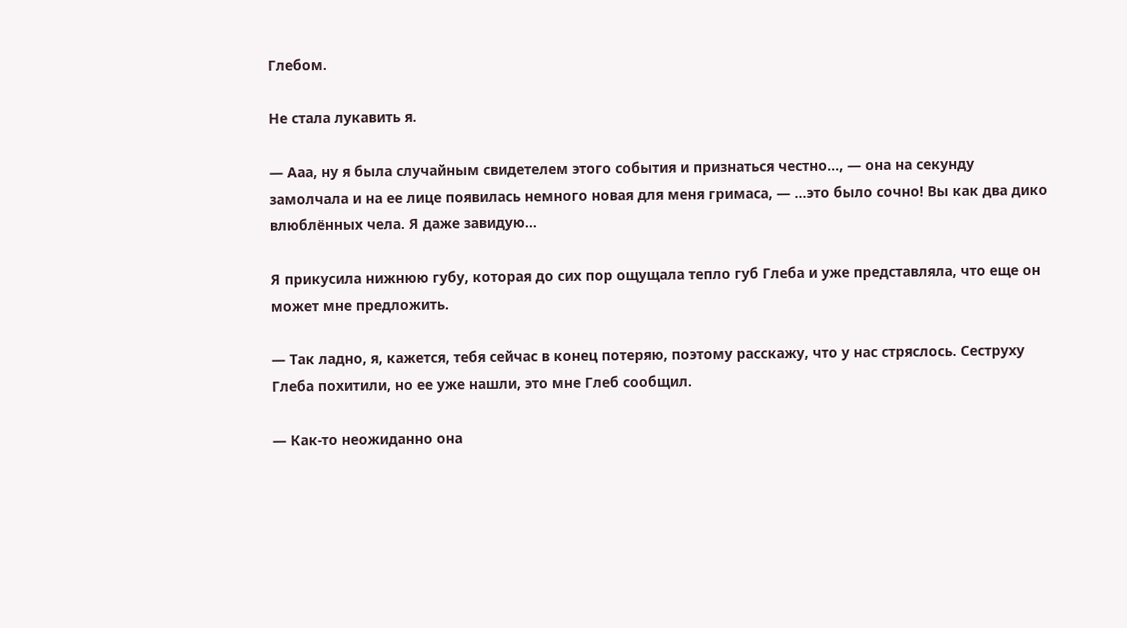Глебом.

Не стала лукавить я.

— Ааа, ну я была случайным свидетелем этого события и признаться честно..., — она на секунду замолчала и на ее лице появилась немного новая для меня гримаса, — ...это было сочно! Вы как два дико влюблённых чела. Я даже завидую...

Я прикусила нижнюю губу, которая до сих пор ощущала тепло губ Глеба и уже представляла, что еще он может мне предложить.

— Так ладно, я, кажется, тебя сейчас в конец потеряю, поэтому расскажу, что у нас стряслось. Сеструху Глеба похитили, но ее уже нашли, это мне Глеб сообщил.

— Как-то неожиданно она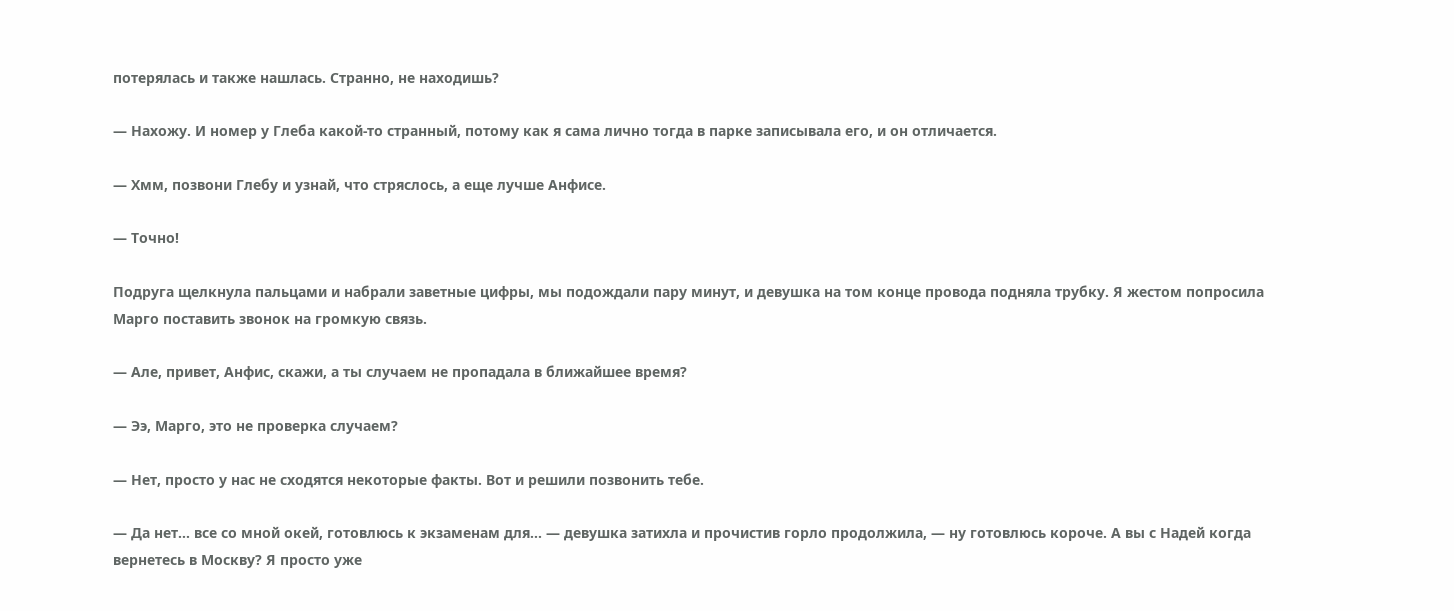потерялась и также нашлась. Странно, не находишь?

— Нахожу. И номер у Глеба какой-то странный, потому как я сама лично тогда в парке записывала его, и он отличается.

— Хмм, позвони Глебу и узнай, что стряслось, а еще лучше Анфисе.

— Точно!

Подруга щелкнула пальцами и набрали заветные цифры, мы подождали пару минут, и девушка на том конце провода подняла трубку. Я жестом попросила Марго поставить звонок на громкую связь.

— Але, привет, Анфис, скажи, а ты случаем не пропадала в ближайшее время?

— Ээ, Марго, это не проверка случаем?

— Нет, просто у нас не сходятся некоторые факты. Вот и решили позвонить тебе.

— Да нет... все со мной окей, готовлюсь к экзаменам для... — девушка затихла и прочистив горло продолжила, — ну готовлюсь короче. А вы с Надей когда вернетесь в Москву? Я просто уже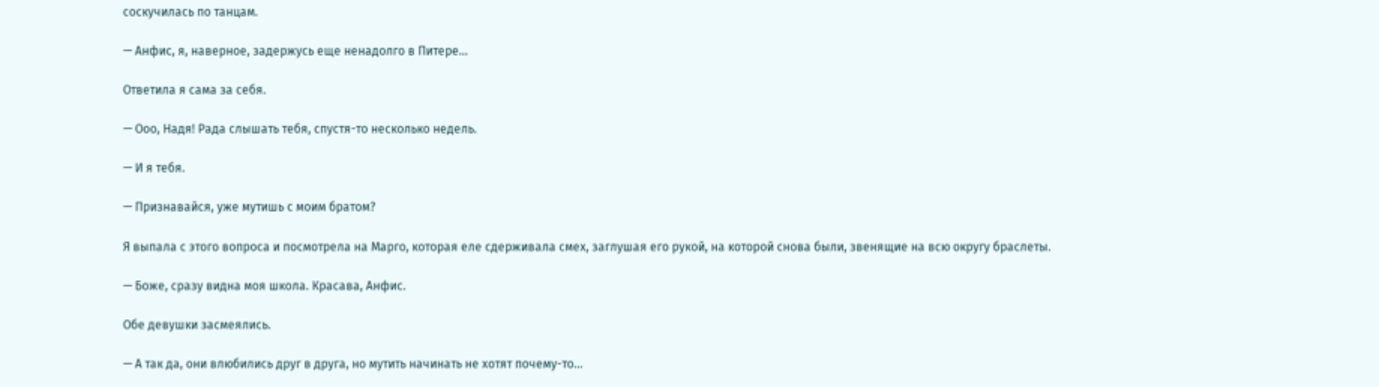соскучилась по танцам.

— Анфис, я, наверное, задержусь еще ненадолго в Питере...

Ответила я сама за себя.

— Ооо, Надя! Рада слышать тебя, спустя-то несколько недель.

— И я тебя.

— Признавайся, уже мутишь с моим братом?

Я выпала с этого вопроса и посмотрела на Марго, которая еле сдерживала смех, заглушая его рукой, на которой снова были, звенящие на всю округу браслеты.

— Боже, сразу видна моя школа. Красава, Анфис.

Обе девушки засмеялись.

— А так да, они влюбились друг в друга, но мутить начинать не хотят почему-то...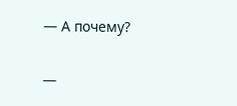— А почему?

—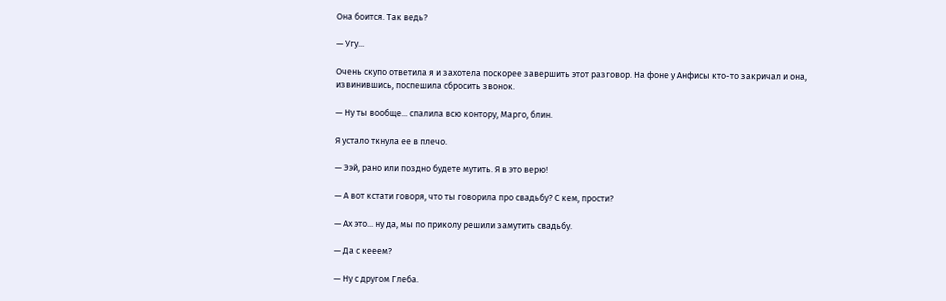Она боится. Так ведь?

— Угу...

Очень скупо ответила я и захотела поскорее завершить этот разговор. На фоне у Анфисы кто-то закричал и она, извинившись, поспешила сбросить звонок.

— Ну ты вообще... спалила всю контору, Марго, блин.

Я устало ткнула ее в плечо.

— Ээй, рано или поздно будете мутить. Я в это верю!

— А вот кстати говоря, что ты говорила про свадьбу? С кем, прости?

— Ах это... ну да, мы по приколу решили замутить свадьбу.

— Да с кееем?

— Ну с другом Глеба.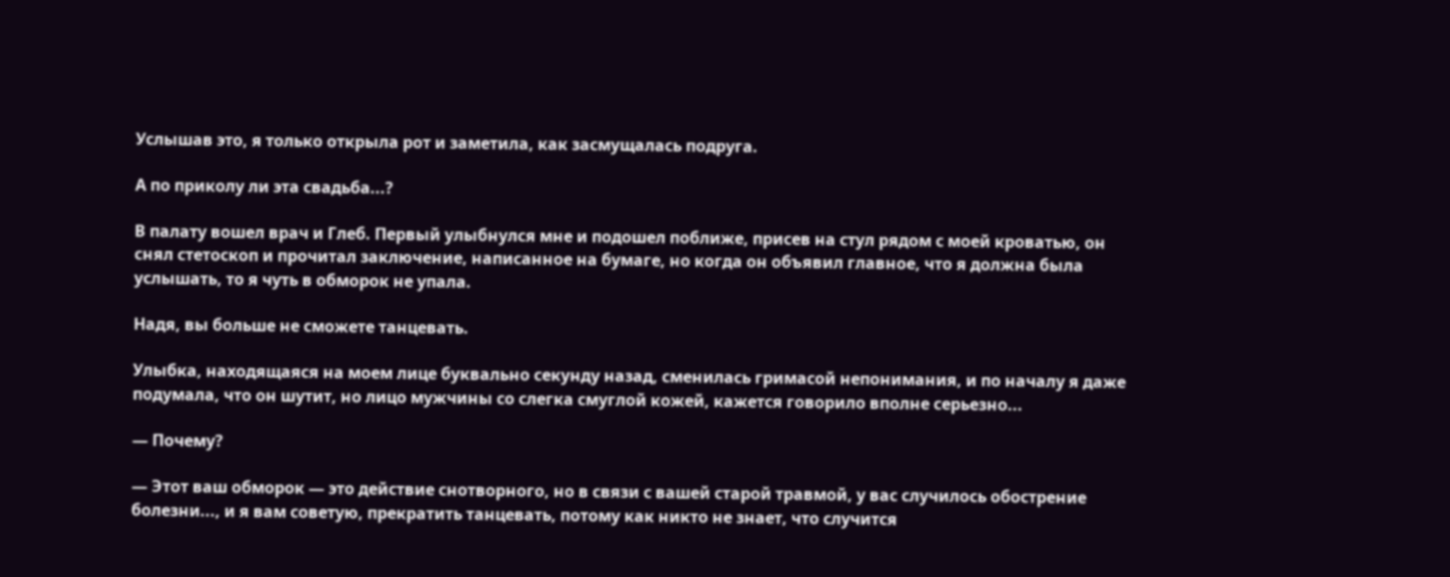Услышав это, я только открыла рот и заметила, как засмущалась подруга.

А по приколу ли эта свадьба...?

В палату вошел врач и Глеб. Первый улыбнулся мне и подошел поближе, присев на стул рядом с моей кроватью, он снял стетоскоп и прочитал заключение, написанное на бумаге, но когда он объявил главное, что я должна была услышать, то я чуть в обморок не упала.

Надя, вы больше не сможете танцевать.

Улыбка, находящаяся на моем лице буквально секунду назад, сменилась гримасой непонимания, и по началу я даже подумала, что он шутит, но лицо мужчины со слегка смуглой кожей, кажется говорило вполне серьезно...

— Почему?

— Этот ваш обморок — это действие снотворного, но в связи с вашей старой травмой, у вас случилось обострение болезни..., и я вам советую, прекратить танцевать, потому как никто не знает, что случится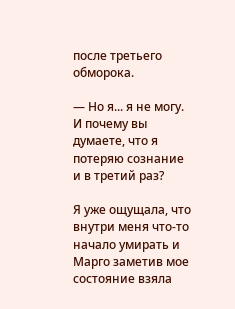после третьего обморока.

— Но я... я не могу. И почему вы думаете, что я потеряю сознание и в третий раз?

Я уже ощущала, что внутри меня что-то начало умирать и Марго заметив мое состояние взяла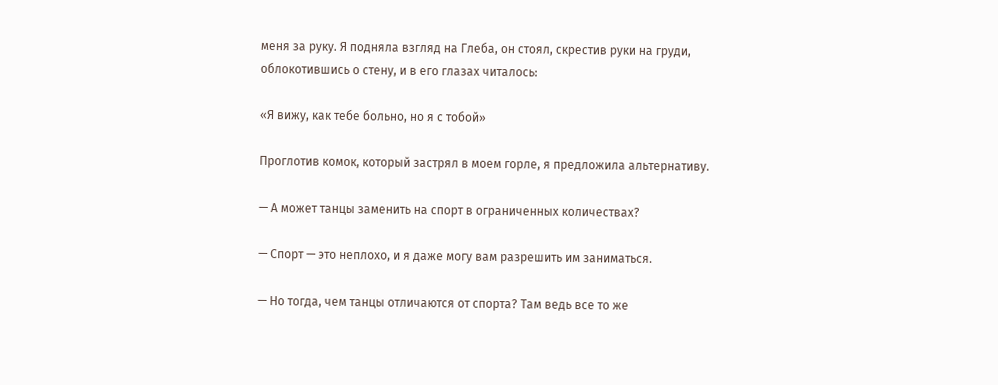меня за руку. Я подняла взгляд на Глеба, он стоял, скрестив руки на груди, облокотившись о стену, и в его глазах читалось:

«Я вижу, как тебе больно, но я с тобой»

Проглотив комок, который застрял в моем горле, я предложила альтернативу.

— А может танцы заменить на спорт в ограниченных количествах?

— Спорт — это неплохо, и я даже могу вам разрешить им заниматься.

— Но тогда, чем танцы отличаются от спорта? Там ведь все то же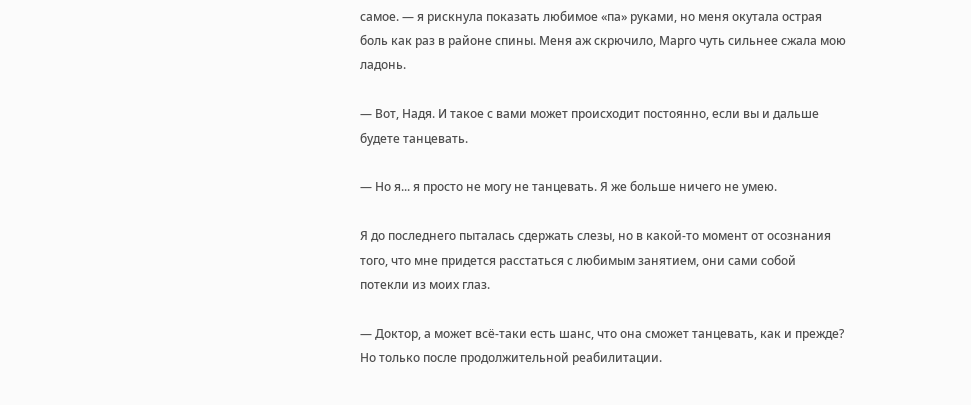самое. — я рискнула показать любимое «па» руками, но меня окутала острая боль как раз в районе спины. Меня аж скрючило, Марго чуть сильнее сжала мою ладонь.

— Вот, Надя. И такое с вами может происходит постоянно, если вы и дальше будете танцевать.

— Но я... я просто не могу не танцевать. Я же больше ничего не умею.

Я до последнего пыталась сдержать слезы, но в какой-то момент от осознания того, что мне придется расстаться с любимым занятием, они сами собой потекли из моих глаз.

— Доктор, а может всё-таки есть шанс, что она сможет танцевать, как и прежде? Но только после продолжительной реабилитации.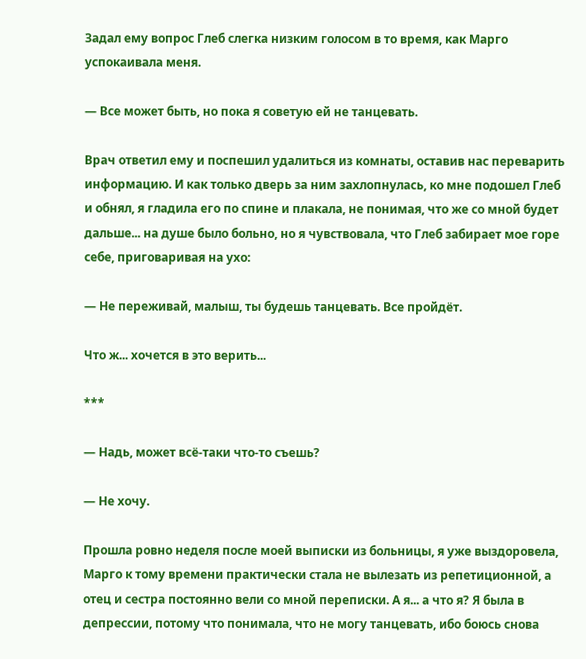Задал ему вопрос Глеб слегка низким голосом в то время, как Марго успокаивала меня.

— Все может быть, но пока я советую ей не танцевать.

Врач ответил ему и поспешил удалиться из комнаты, оставив нас переварить информацию. И как только дверь за ним захлопнулась, ко мне подошел Глеб и обнял, я гладила его по спине и плакала, не понимая, что же со мной будет дальше... на душе было больно, но я чувствовала, что Глеб забирает мое горе себе, приговаривая на ухо:

— Не переживай, малыш, ты будешь танцевать. Все пройдёт.

Что ж... хочется в это верить...

***

— Надь, может всё-таки что-то съешь?

— Не хочу.

Прошла ровно неделя после моей выписки из больницы, я уже выздоровела, Марго к тому времени практически стала не вылезать из репетиционной, а отец и сестра постоянно вели со мной переписки. А я... а что я? Я была в депрессии, потому что понимала, что не могу танцевать, ибо боюсь снова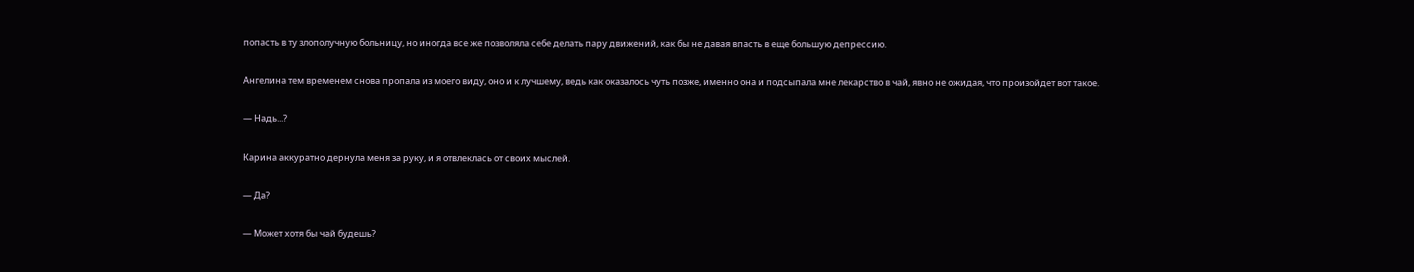попасть в ту злополучную больницу, но иногда все же позволяла себе делать пару движений, как бы не давая впасть в еще большую депрессию.

Ангелина тем временем снова пропала из моего виду, оно и к лучшему, ведь как оказалось чуть позже, именно она и подсыпала мне лекарство в чай, явно не ожидая, что произойдет вот такое.

— Надь...?

Карина аккуратно дернула меня за руку, и я отвлеклась от своих мыслей.

— Да?

— Может хотя бы чай будешь?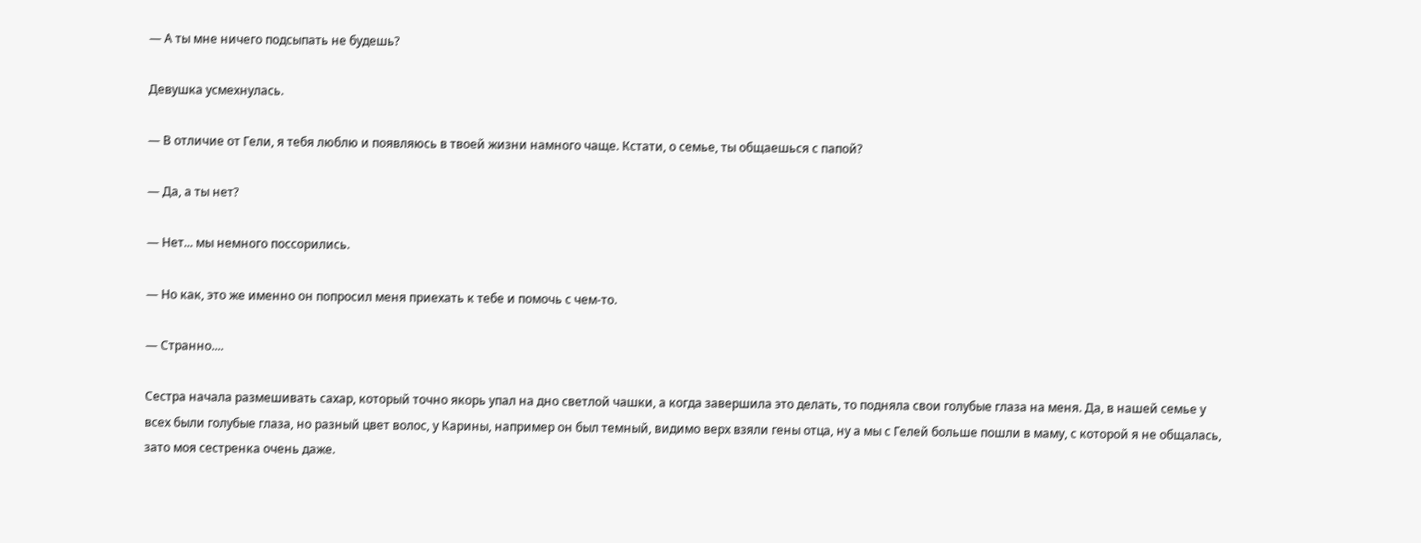— А ты мне ничего подсыпать не будешь?

Девушка усмехнулась.

— В отличие от Гели, я тебя люблю и появляюсь в твоей жизни намного чаще. Кстати, о семье, ты общаешься с папой?

— Да, а ты нет?

— Нет... мы немного поссорились.

— Но как, это же именно он попросил меня приехать к тебе и помочь с чем-то.

— Странно....

Сестра начала размешивать сахар, который точно якорь упал на дно светлой чашки, а когда завершила это делать, то подняла свои голубые глаза на меня. Да, в нашей семье у всех были голубые глаза, но разный цвет волос, у Карины, например он был темный, видимо верх взяли гены отца, ну а мы с Гелей больше пошли в маму, с которой я не общалась, зато моя сестренка очень даже.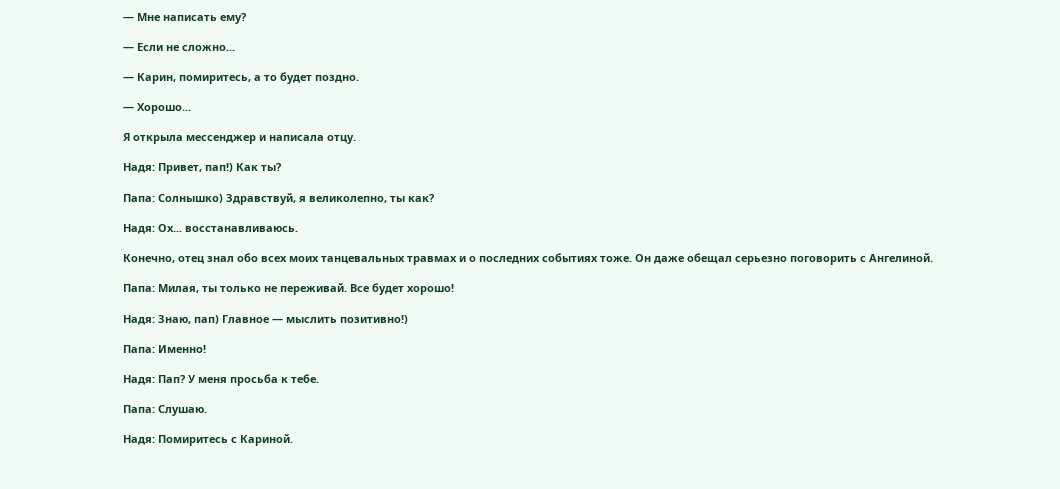— Мне написать ему?

— Если не сложно...

— Карин, помиритесь, а то будет поздно.

— Хорошо...

Я открыла мессенджер и написала отцу.

Надя: Привет, пап!) Как ты?

Папа: Солнышко) Здравствуй, я великолепно, ты как?

Надя: Ох... восстанавливаюсь.

Конечно, отец знал обо всех моих танцевальных травмах и о последних событиях тоже. Он даже обещал серьезно поговорить с Ангелиной.

Папа: Милая, ты только не переживай. Все будет хорошо!

Надя: Знаю, пап) Главное — мыслить позитивно!)

Папа: Именно!

Надя: Пап? У меня просьба к тебе.

Папа: Слушаю.

Надя: Помиритесь с Кариной.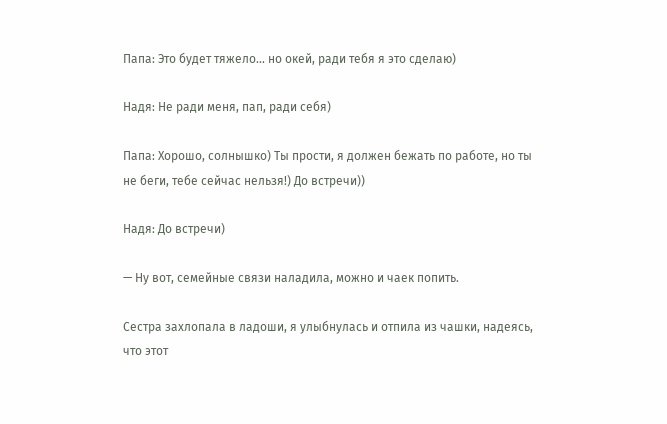Папа: Это будет тяжело... но окей, ради тебя я это сделаю)

Надя: Не ради меня, пап, ради себя)

Папа: Хорошо, солнышко) Ты прости, я должен бежать по работе, но ты не беги, тебе сейчас нельзя!) До встречи))

Надя: До встречи)

— Ну вот, семейные связи наладила, можно и чаек попить.

Сестра захлопала в ладоши, я улыбнулась и отпила из чашки, надеясь, что этот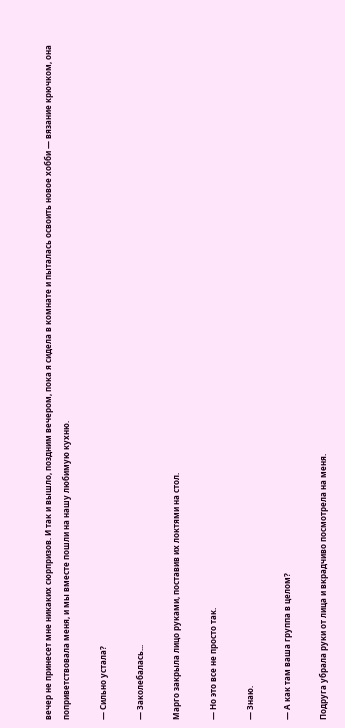вечер не принесет мне никаких сюрпризов. И так и вышло, поздним вечером, пока я сидела в комнате и пыталась освоить новое хобби — вязание крючком, она поприветствовала меня, и мы вместе пошли на нашу любимую кухню.

— Сильно устала?

— Заколебалась...

Марго закрыла лицо руками, поставив их локтями на стол.

— Но это все не просто так.

— Знаю.

— А как там ваша группа в целом?

Подруга убрала руки от лица и вкрадчиво посмотрела на меня.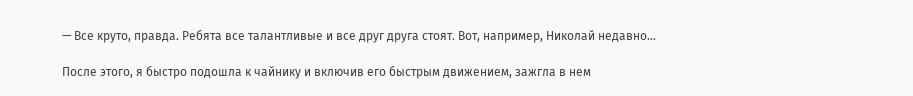— Все круто, правда. Ребята все талантливые и все друг друга стоят. Вот, например, Николай недавно...

После этого, я быстро подошла к чайнику и включив его быстрым движением, зажгла в нем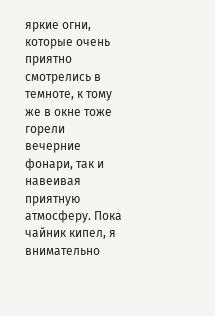яркие огни, которые очень приятно смотрелись в темноте, к тому же в окне тоже горели вечерние фонари, так и навеивая приятную атмосферу. Пока чайник кипел, я внимательно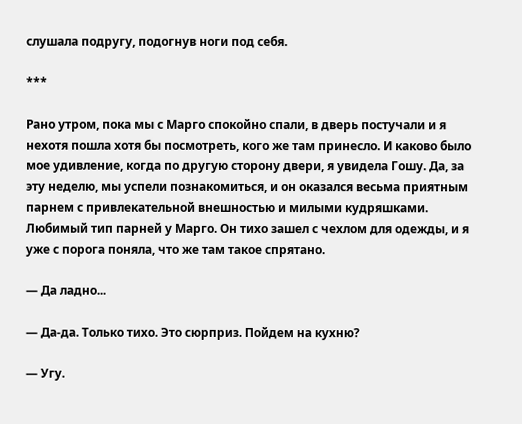слушала подругу, подогнув ноги под себя.

***

Рано утром, пока мы с Марго спокойно спали, в дверь постучали и я нехотя пошла хотя бы посмотреть, кого же там принесло. И каково было мое удивление, когда по другую сторону двери, я увидела Гошу. Да, за эту неделю, мы успели познакомиться, и он оказался весьма приятным парнем с привлекательной внешностью и милыми кудряшками. Любимый тип парней у Марго. Он тихо зашел с чехлом для одежды, и я уже с порога поняла, что же там такое спрятано.

— Да ладно...

— Да-да. Только тихо. Это сюрприз. Пойдем на кухню?

— Угу.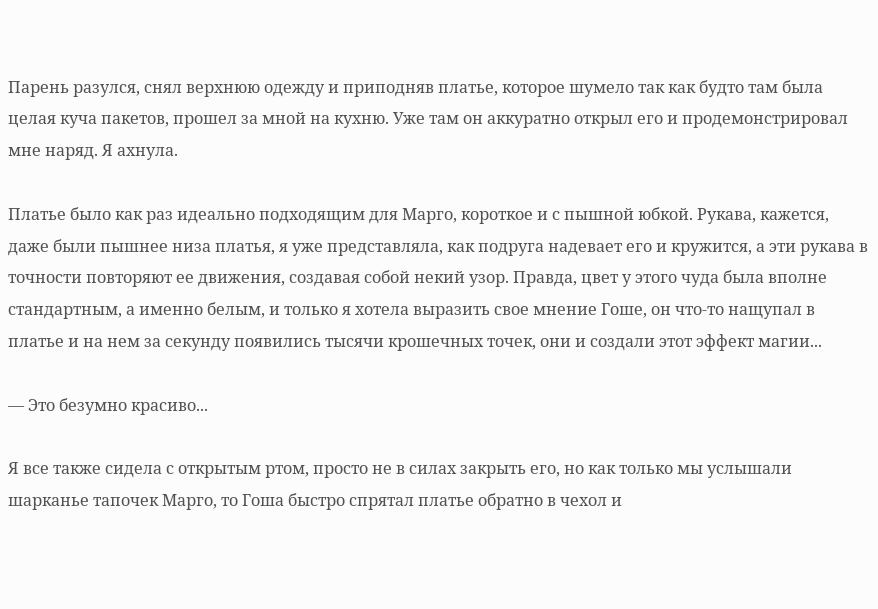Парень разулся, снял верхнюю одежду и приподняв платье, которое шумело так как будто там была целая куча пакетов, прошел за мной на кухню. Уже там он аккуратно открыл его и продемонстрировал мне наряд. Я ахнула.

Платье было как раз идеально подходящим для Марго, короткое и с пышной юбкой. Рукава, кажется, даже были пышнее низа платья, я уже представляла, как подруга надевает его и кружится, а эти рукава в точности повторяют ее движения, создавая собой некий узор. Правда, цвет у этого чуда была вполне стандартным, а именно белым, и только я хотела выразить свое мнение Гоше, он что-то нащупал в платье и на нем за секунду появились тысячи крошечных точек, они и создали этот эффект магии...

— Это безумно красиво...

Я все также сидела с открытым ртом, просто не в силах закрыть его, но как только мы услышали шарканье тапочек Марго, то Гоша быстро спрятал платье обратно в чехол и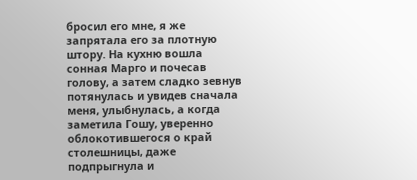бросил его мне, я же запрятала его за плотную штору. На кухню вошла сонная Марго и почесав голову, а затем сладко зевнув потянулась и увидев сначала меня, улыбнулась, а когда заметила Гошу, уверенно облокотившегося о край столешницы, даже подпрыгнула и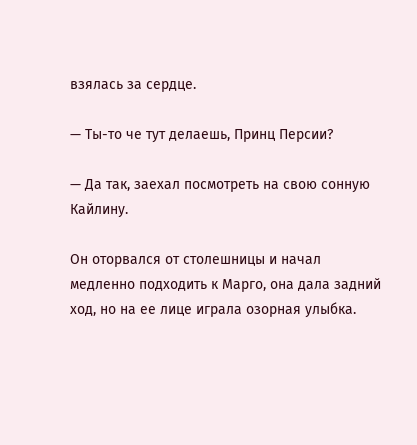взялась за сердце.

— Ты-то че тут делаешь, Принц Персии?

— Да так, заехал посмотреть на свою сонную Кайлину.

Он оторвался от столешницы и начал медленно подходить к Марго, она дала задний ход, но на ее лице играла озорная улыбка.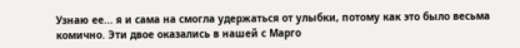Узнаю ее... я и сама на смогла удержаться от улыбки, потому как это было весьма комично. Эти двое оказались в нашей с Марго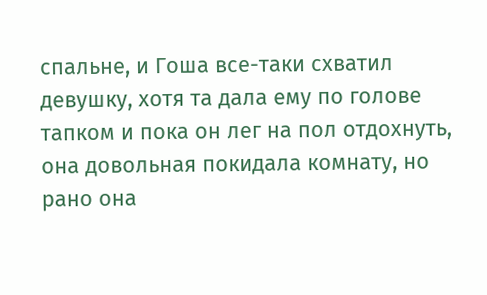спальне, и Гоша все-таки схватил девушку, хотя та дала ему по голове тапком и пока он лег на пол отдохнуть, она довольная покидала комнату, но рано она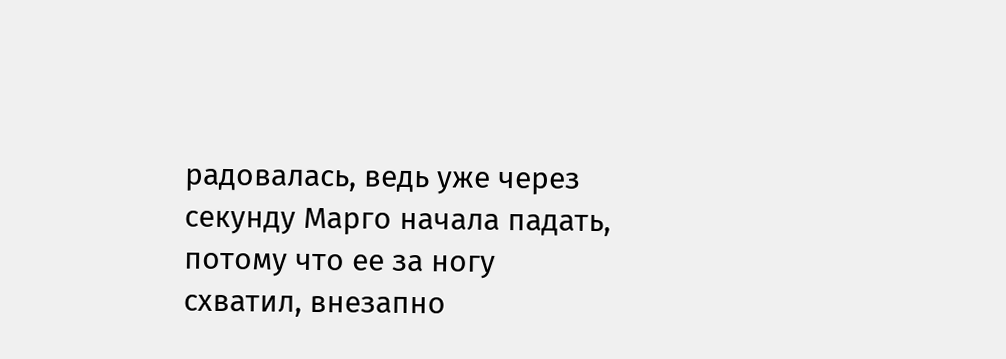радовалась, ведь уже через секунду Марго начала падать, потому что ее за ногу схватил, внезапно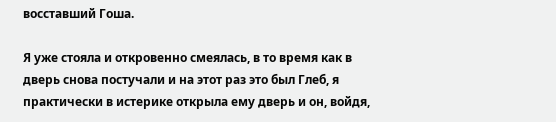восставший Гоша.

Я уже стояла и откровенно смеялась, в то время как в дверь снова постучали и на этот раз это был Глеб, я практически в истерике открыла ему дверь и он, войдя,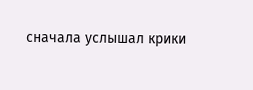сначала услышал крики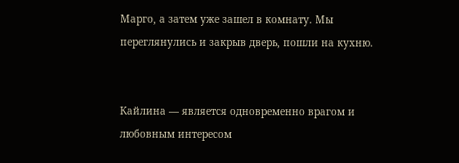Марго, а затем уже зашел в комнату. Мы переглянулись и закрыв дверь, пошли на кухню.


Кайлина — является одновременно врагом и любовным интересом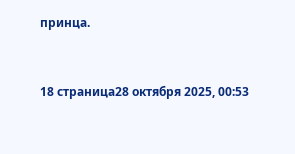принца.


18 страница28 октября 2025, 00:53